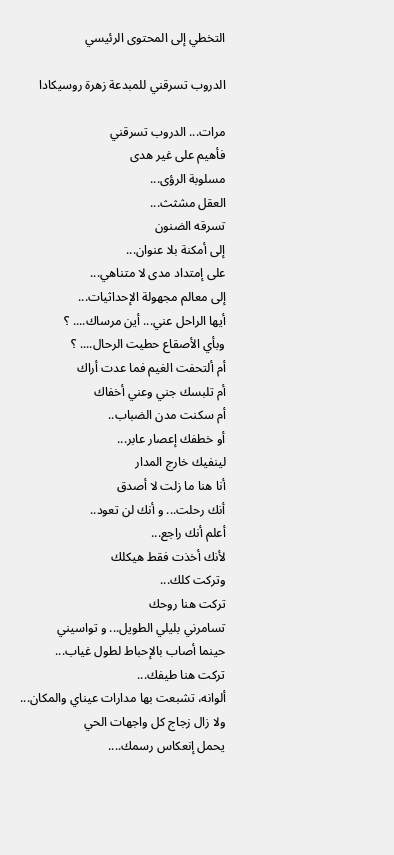التخطي إلى المحتوى الرئيسي

الدروب تسرقني للمبدعة زهرة روسيكادا

مرات... الدروب تسرقني
فأهيم على غير هدى
مسلوبة الرؤى...
العقل مشثث...
تسرقه الضنون
إلى أمكنة بلا عنوان...
على إمتداد مدى لا متناهي...
إلى معالم مجهولة الإحداثيات...
أيها الراحل عني... أين مرساك.... ؟
وبأي الأصقاع حطيت الرحال.... ؟
أم ألتحفت الغيم فما عدت أراك
أم تلبسك جني وعني أخفاك
أم سكنت مدن الضباب..
أو خطفك إعصار عابر...
لينفيك خارج المدار
أنا هنا ما زلت لا أصدق
أنك رحلت... و أنك لن تعود..
أعلم أنك راجع...
لأنك أخذت فقط هيكلك
وتركت كلك...
تركت هنا روحك
تسامرني بليلي الطويل... و تواسيني
حينما أصاب بالإحباط لطول غياب...
تركت هنا طيفك...
ألوانه، تشبعت بها مدارات عيناي والمكان...
ولا زال زجاج كل واجهات الحي
يحمل إنعكاس رسمك....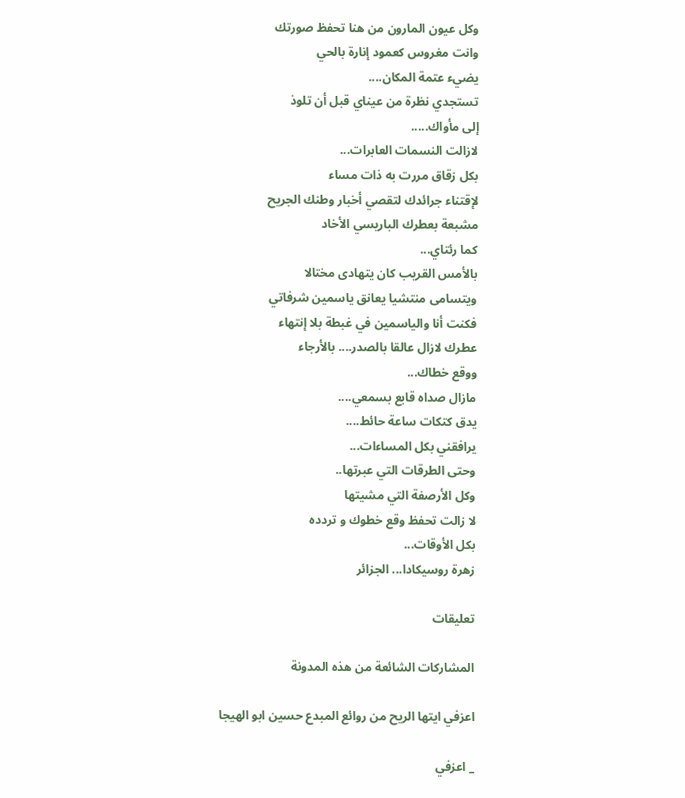وكل عيون المارون من هنا تحفظ صورتك
وانت مغروس كعمود إنارة بالحي
يضيء عتمة المكان....
تستجدي نظرة من عيناي قبل أن تلوذ
إلى مأواك.....
لازالت النسمات العابرات...
بكل زقاق مررت به ذات مساء
لإقتناء جرائدك لتقصي أخبار وطنك الجريح
مشبعة بعطرك الباريسي الأخاد
كما رئتاي...
بالأمس القريب كان يتهادى مختالا
ويتسامى منتشيا يعانق ياسمين شرفاتي
فكنت أنا والياسمين في غبطة بلا إنتهاء
عطرك لازال عالقا بالصدر.... بالأرجاء
ووقع خطاك...
مازال صداه قابع بسمعي....
يدق كتكات ساعة حائط....
يرافقني بكل المساءات...
وحتى الطرقات التي عبرتها..
وكل الأرصفة التي مشيتها
لا زالت تحفظ وقع خطوك و تردده
بكل الأوقات...
زهرة روسيكادا... الجزائر

تعليقات

المشاركات الشائعة من هذه المدونة

اعزفي ايتها الريح من روائع المبدع حسين ابو الهيجا

_ اعزفي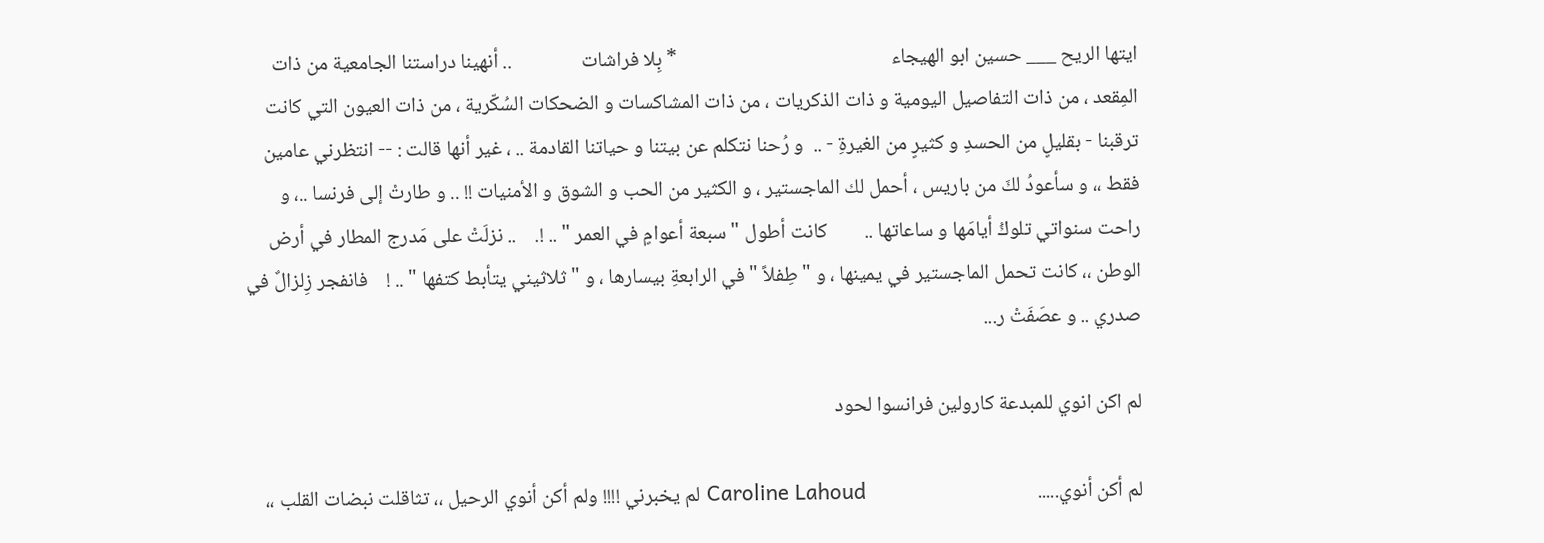ايتها الريح ___ حسين ابو الهيجاء                                              * بِلا فراشات               .. أنهينا دراستنا الجامعية من ذات المِقعد ، من ذات التفاصيل اليومية و ذات الذكريات ، من ذات المشاكسات و الضحكات السُكّرية ، من ذات العيون التي كانت ترقبنا - بقليلٍ من الحسدِ و كثيرٍ من الغيرةِ - ..  و رُحنا نتكلم عن بيتنا و حياتنا القادمة .. ، غير أنها قالت : -- انتظرني عامين فقط ،، و سأعودُ لكَ من باريس ، أحمل لك الماجستير ، و الكثير من الحب و الشوق و الأمنيات !! .. و طارتْ إلى فرنسا ..، و راحت سنواتي تلوكُ أيامَها و ساعاتها ..        كانت أطول " سبعة أعوامٍ في العمر " .. !.    .. نزلَتْ على مَدرج المطار في أرض الوطن ،، كانت تحمل الماجستير في يمينها ، و " طِفلاً " في الرابعةِ بيسارها ، و " ثلاثيني يتأبط كتفها " .. !    فانفجر زِلزالٌ في صدري .. و عصَفَتْ ر...

لم اكن انوي للمبدعة كارولين فرانسوا لحود

لم أكن أنوي.....                                     Caroline Lahoud لم يخبرني !!!! ولم أكن أنوي الرحيل ،، تثاقلت نبضات القلب ،،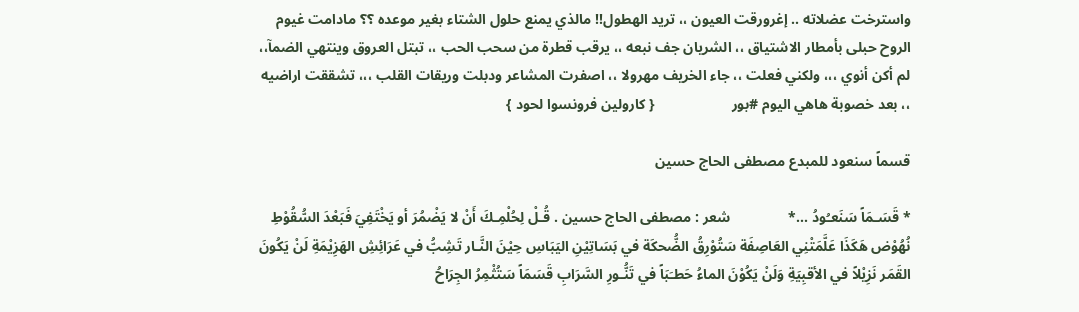واسترخت عضلاته .. إغرورقت العيون ،، تريد الهطول!! مالذي يمنع حلول الشتاء بغير موعده ؟؟ مادامت غيوم الروح حبلى بأمطار الاشتياق ،، الشريان جف نبعه ،، يرقب قطرة من سحب الحب ،، تبتل العروق وينتهي الضمآ،، لم أكن أنوي ،،، ولكني فعلت ،، جاء الخريف مهرولا ،، اصفرت المشاعر ودبلت وريقات القلب ،،، تشققت اراضيه ،، بعد خصوبة هاهي اليوم #بور                     { كارولين فرونسوا لحود }

قسماً سنعود للمبدع مصطفى الحاج حسين

* قَسَـمَاً سَنَعـُودُ ...*                شعر : مصطفى الحاج حسين . قُـلْ لِحُلْمِـكَ أَنْ لا يَضْمُرَ أو يَخْتَفِيَ فَبَعْدَ السُّقُوْطِ نُهُوْض هَكَذَا عَلَّمَتْنِي العَاصِفَة سَتُوْرِقُ الضُّحكَة في بَسَاتِيْنِ اليَبَاسِ حِيْنَ النَّـار تَشِبُّ في عَرَائِشِ الهَزِيْمَةِ لَنْ يَكُونَ القَمَر نَزِيْلاً في الأقبِيَةِ وَلَنْ يَكُوْنَ الماءُ حَطـَبَاً في تَنُّـورِ السَّرَابِ قَسَمَاً سَتُثْمِرُ الجِرَاحُ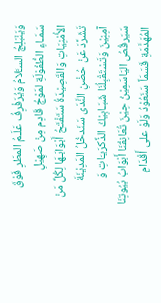وَيَنْبَلِجُ السـَّلامُ وَيُرَفْرِفُ عَلَـمُ المطَرِ فَوْقَ سَمَـاءِ الطُّفُوْلَةِ لمَوْجُ قَادِم مِنْ صَهِيْلِ الأُمْنِيَاتِ وَالقَصِيْدَةُ سَتَفْتَحُ أَبْوَابَـهَا لِكُلِّ مَنْ تَشَرَّدَ عَنْ حُضْنِ النَّدَى سَنَدخُلُ المَدِيْنَةَ آمِنِيْنَ وَتَسْتَقْبِلُنَا شَبَـابِيْكُ الذِّكرَيـَاتِ وَ سَيَرقُصُ اليَاسَمِيْنُ حِيْنَ تُعَانِقُنَا أَبْوَابُ بُيُوتِنَا المُهَدَّمَةِ قَسَمَاً سَنَعُوْدُ وَلَوْ على أَقْدَامِ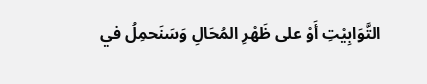التَّوَابِيْتِ أَوْ على ظَهْرِ المُحَالِ وَسَنَحمِلُ في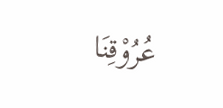عُرُوْقِنَا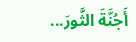أَجُنَّةَ الثَّورَ...